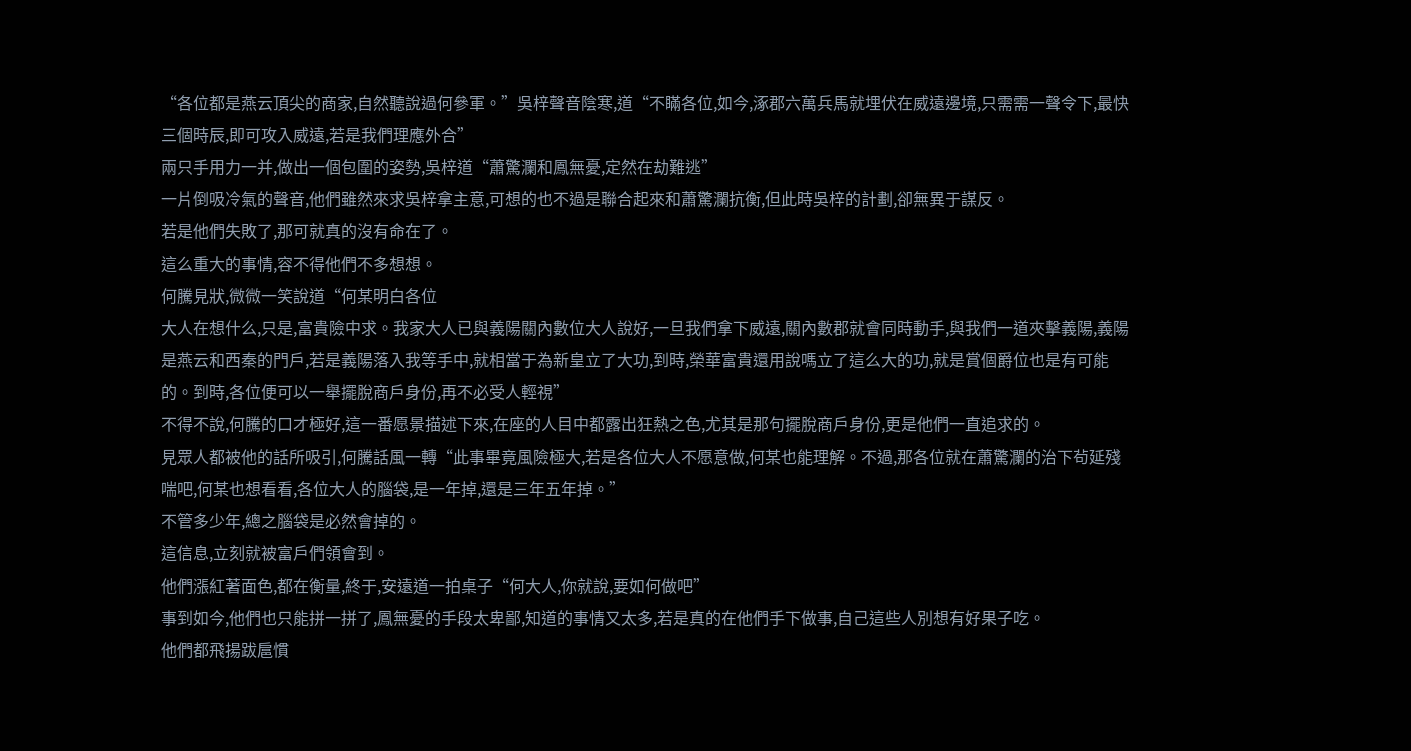“各位都是燕云頂尖的商家,自然聽說過何參軍。”吳梓聲音陰寒,道“不瞞各位,如今,涿郡六萬兵馬就埋伏在威遠邊境,只需需一聲令下,最快三個時辰,即可攻入威遠,若是我們理應外合”
兩只手用力一并,做出一個包圍的姿勢,吳梓道“蕭驚瀾和鳳無憂,定然在劫難逃”
一片倒吸冷氣的聲音,他們雖然來求吳梓拿主意,可想的也不過是聯合起來和蕭驚瀾抗衡,但此時吳梓的計劃,卻無異于謀反。
若是他們失敗了,那可就真的沒有命在了。
這么重大的事情,容不得他們不多想想。
何騰見狀,微微一笑說道“何某明白各位
大人在想什么,只是,富貴險中求。我家大人已與義陽關內數位大人說好,一旦我們拿下威遠,關內數郡就會同時動手,與我們一道夾擊義陽,義陽是燕云和西秦的門戶,若是義陽落入我等手中,就相當于為新皇立了大功,到時,榮華富貴還用說嗎立了這么大的功,就是賞個爵位也是有可能的。到時,各位便可以一舉擺脫商戶身份,再不必受人輕視”
不得不說,何騰的口才極好,這一番愿景描述下來,在座的人目中都露出狂熱之色,尤其是那句擺脫商戶身份,更是他們一直追求的。
見眾人都被他的話所吸引,何騰話風一轉“此事畢竟風險極大,若是各位大人不愿意做,何某也能理解。不過,那各位就在蕭驚瀾的治下茍延殘喘吧,何某也想看看,各位大人的腦袋,是一年掉,還是三年五年掉。”
不管多少年,總之腦袋是必然會掉的。
這信息,立刻就被富戶們領會到。
他們漲紅著面色,都在衡量,終于,安遠道一拍桌子“何大人,你就說,要如何做吧”
事到如今,他們也只能拼一拼了,鳳無憂的手段太卑鄙,知道的事情又太多,若是真的在他們手下做事,自己這些人別想有好果子吃。
他們都飛揚跋扈慣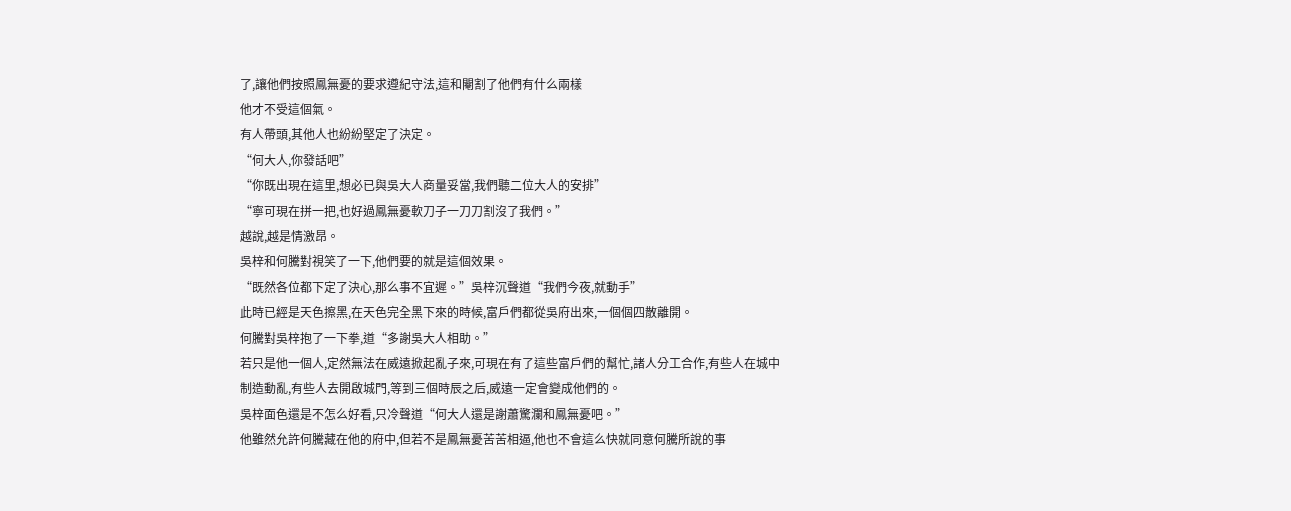了,讓他們按照鳳無憂的要求遵紀守法,這和閹割了他們有什么兩樣
他才不受這個氣。
有人帶頭,其他人也紛紛堅定了決定。
“何大人,你發話吧”
“你既出現在這里,想必已與吳大人商量妥當,我們聽二位大人的安排”
“寧可現在拼一把,也好過鳳無憂軟刀子一刀刀割沒了我們。”
越說,越是情激昂。
吳梓和何騰對視笑了一下,他們要的就是這個效果。
“既然各位都下定了決心,那么事不宜遲。”吳梓沉聲道“我們今夜,就動手”
此時已經是天色擦黑,在天色完全黑下來的時候,富戶們都從吳府出來,一個個四散離開。
何騰對吳梓抱了一下拳,道“多謝吳大人相助。”
若只是他一個人,定然無法在威遠掀起亂子來,可現在有了這些富戶們的幫忙,諸人分工合作,有些人在城中制造動亂,有些人去開啟城門,等到三個時辰之后,威遠一定會變成他們的。
吳梓面色還是不怎么好看,只冷聲道“何大人還是謝蕭驚瀾和鳳無憂吧。”
他雖然允許何騰藏在他的府中,但若不是鳳無憂苦苦相逼,他也不會這么快就同意何騰所說的事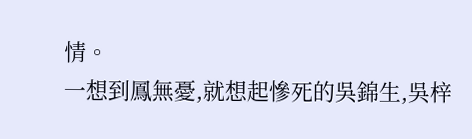情。
一想到鳳無憂,就想起慘死的吳錦生,吳梓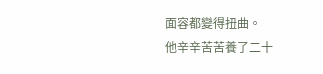面容都變得扭曲。
他辛辛苦苦養了二十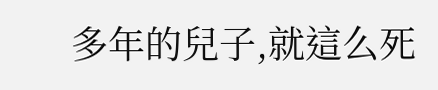多年的兒子,就這么死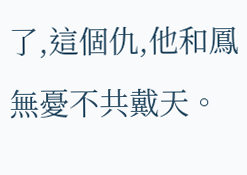了,這個仇,他和鳳無憂不共戴天。